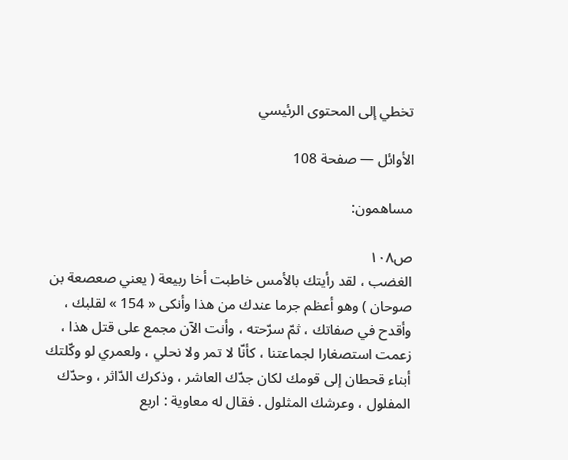تخطي إلى المحتوى الرئيسي

الأوائل — صفحة 108

مساهمون:

ص١٠٨
الغضب ، لقد رأيتك بالأمس خاطبت أخا ربيعة ( يعني صعصعة بن صوحان ) وهو أعظم جرما عندك من هذا وأنكى « 154 » لقلبك ، وأقدح في صفاتك ، ثمّ سرّحته ، وأنت الآن مجمع على قتل هذا ، زعمت استصغارا لجماعتنا ، كأنّا لا تمر ولا نحلي ، ولعمري لو وكّلتك أبناء قحطان إلى قومك لكان جدّك العاشر ، وذكرك الدّاثر ، وحدّك المفلول ، وعرشك المثلول . فقال له معاوية : اربع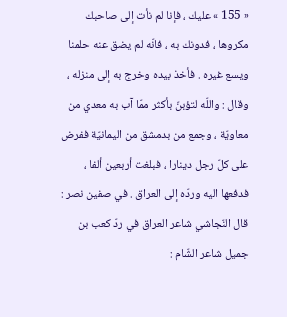« 155 » عليك ، فإنا لم نأت إلى صاحبك مكروها ، فدونك به ، فانّه لم يضق عنه حلمنا ويسع غيره . فأخذ بيده وخرج به إلى منزله ، وقال : واللّه لتؤبنّ بأكثر ممّا آب به معدي من معاويّة ، وجمع من بدمشق من اليمانيّة ففرض على كلّ رجل دينارا ، فبلغت أربعين ألفا ، فدفعها اليه وردّه إلى العراق . في صفين نصر : قال النّجاشي شاعر العراق في ردّ كعب بن جميل شاعر الشّام :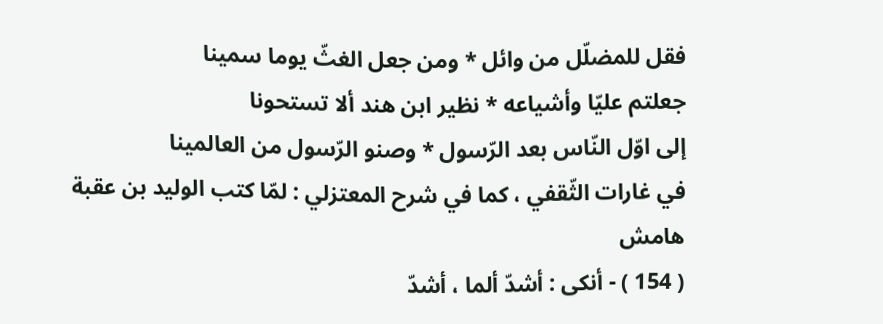فقل للمضلّل من وائل * ومن جعل الغثّ يوما سمينا
جعلتم عليّا وأشياعه * نظير ابن هند ألا تستحونا
إلى اوّل النّاس بعد الرّسول * وصنو الرّسول من العالمينا
في غارات الثّقفي ، كما في شرح المعتزلي : لمّا كتب الوليد بن عقبة
هامش
( 154 ) - أنكى : أشدّ ألما ، أشدّ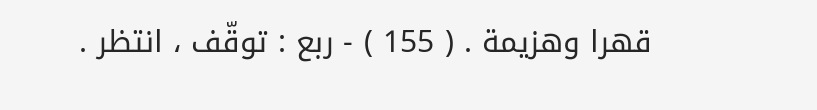قهرا وهزيمة . ( 155 ) - ربع : توقّف ، انتظر .